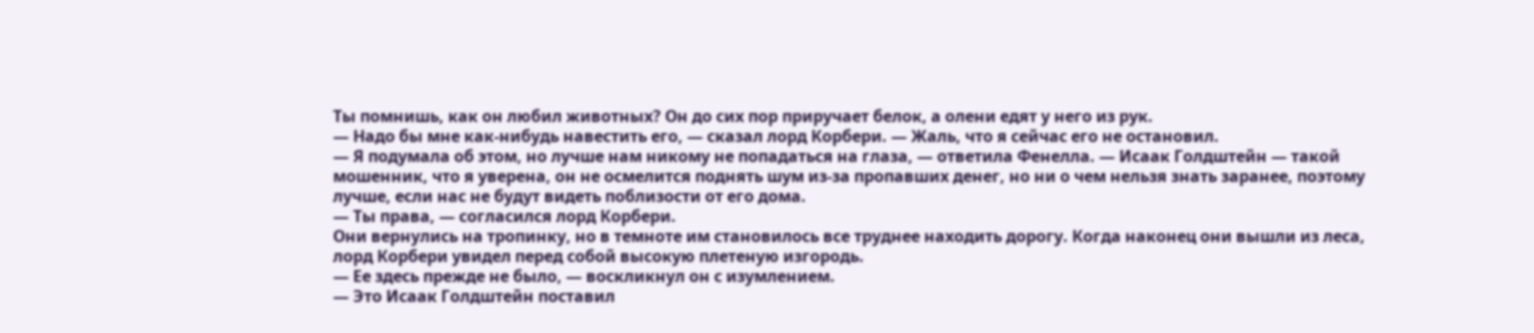Ты помнишь, как он любил животных? Он до сих пор приручает белок, а олени едят у него из рук.
— Надо бы мне как-нибудь навестить его, — сказал лорд Корбери. — Жаль, что я сейчас его не остановил.
— Я подумала об этом, но лучше нам никому не попадаться на глаза, — ответила Фенелла. — Исаак Голдштейн — такой мошенник, что я уверена, он не осмелится поднять шум из-за пропавших денег, но ни о чем нельзя знать заранее, поэтому лучше, если нас не будут видеть поблизости от его дома.
— Ты права, — согласился лорд Корбери.
Они вернулись на тропинку, но в темноте им становилось все труднее находить дорогу. Когда наконец они вышли из леса, лорд Корбери увидел перед собой высокую плетеную изгородь.
— Ее здесь прежде не было, — воскликнул он с изумлением.
— Это Исаак Голдштейн поставил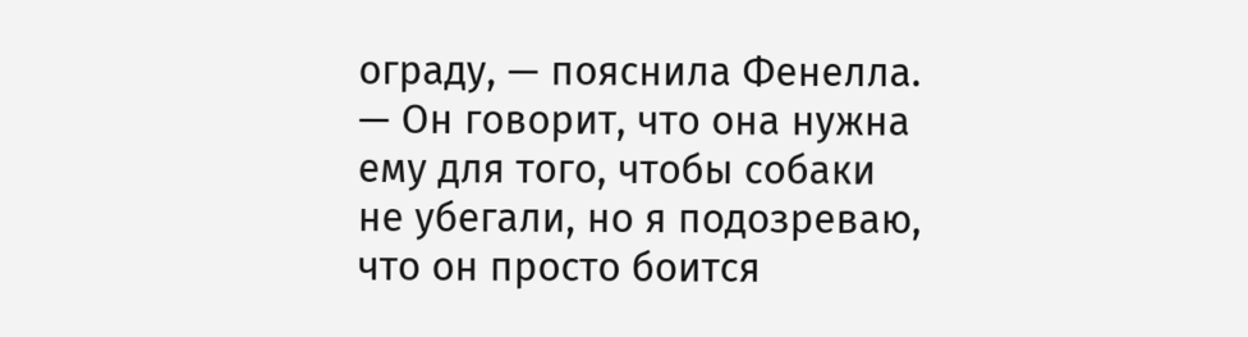ограду, — пояснила Фенелла. — Он говорит, что она нужна ему для того, чтобы собаки не убегали, но я подозреваю, что он просто боится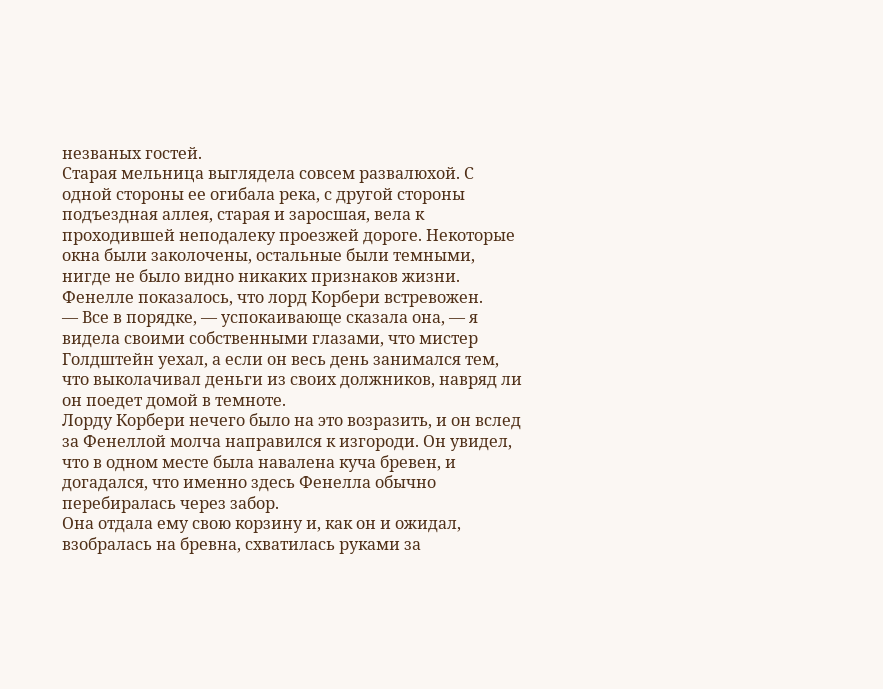незваных гостей.
Старая мельница выглядела совсем развалюхой. С одной стороны ее огибала река, с другой стороны подъездная аллея, старая и заросшая, вела к проходившей неподалеку проезжей дороге. Некоторые окна были заколочены, остальные были темными, нигде не было видно никаких признаков жизни.
Фенелле показалось, что лорд Корбери встревожен.
— Все в порядке, — успокаивающе сказала она, — я видела своими собственными глазами, что мистер Голдштейн уехал, а если он весь день занимался тем, что выколачивал деньги из своих должников, навряд ли он поедет домой в темноте.
Лорду Корбери нечего было на это возразить, и он вслед за Фенеллой молча направился к изгороди. Он увидел, что в одном месте была навалена куча бревен, и догадался, что именно здесь Фенелла обычно перебиралась через забор.
Она отдала ему свою корзину и, как он и ожидал, взобралась на бревна, схватилась руками за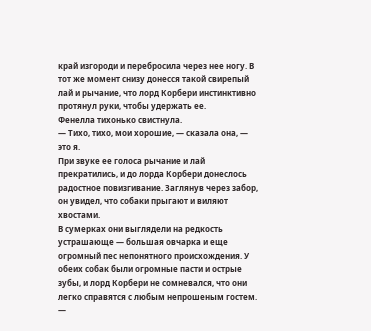край изгороди и перебросила через нее ногу. В тот же момент снизу донесся такой свирепый лай и рычание, что лорд Корбери инстинктивно протянул руки, чтобы удержать ее.
Фенелла тихонько свистнула.
— Тихо, тихо, мои хорошие, — сказала она, — это я.
При звуке ее голоса рычание и лай прекратились, и до лорда Корбери донеслось радостное повизгивание. Заглянув через забор, он увидел, что собаки прыгают и виляют хвостами.
В сумерках они выглядели на редкость устрашающе — большая овчарка и еще огромный пес непонятного происхождения. У обеих собак были огромные пасти и острые зубы, и лорд Корбери не сомневался, что они легко справятся с любым непрошеным гостем.
—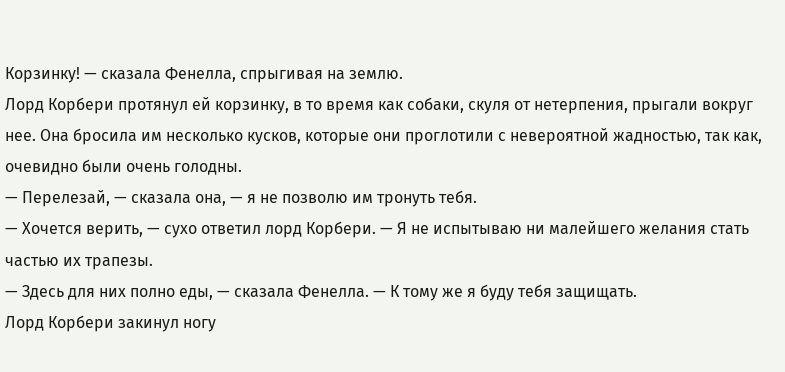Корзинку! — сказала Фенелла, спрыгивая на землю.
Лорд Корбери протянул ей корзинку, в то время как собаки, скуля от нетерпения, прыгали вокруг нее. Она бросила им несколько кусков, которые они проглотили с невероятной жадностью, так как, очевидно были очень голодны.
— Перелезай, — сказала она, — я не позволю им тронуть тебя.
— Хочется верить, — сухо ответил лорд Корбери. — Я не испытываю ни малейшего желания стать частью их трапезы.
— Здесь для них полно еды, — сказала Фенелла. — К тому же я буду тебя защищать.
Лорд Корбери закинул ногу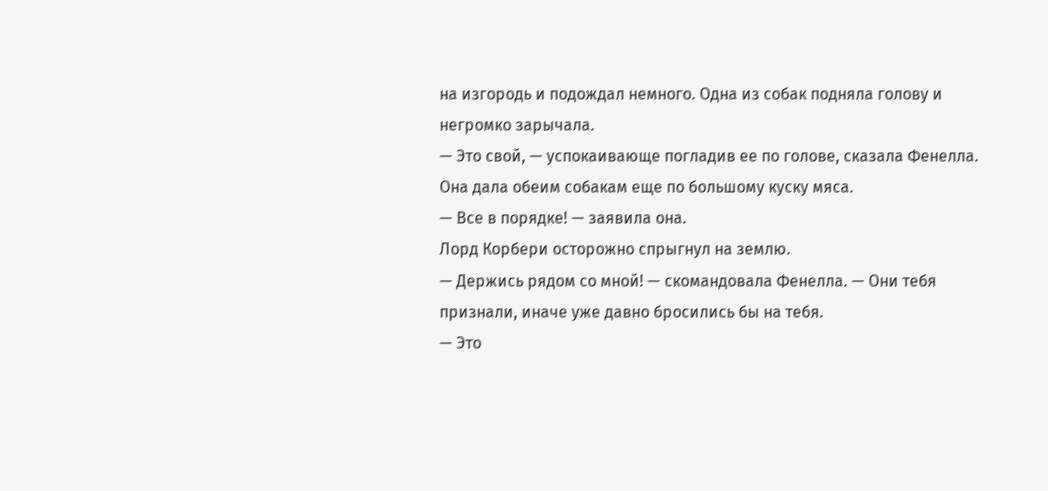на изгородь и подождал немного. Одна из собак подняла голову и негромко зарычала.
— Это свой, — успокаивающе погладив ее по голове, сказала Фенелла.
Она дала обеим собакам еще по большому куску мяса.
— Все в порядке! — заявила она.
Лорд Корбери осторожно спрыгнул на землю.
— Держись рядом со мной! — скомандовала Фенелла. — Они тебя признали, иначе уже давно бросились бы на тебя.
— Это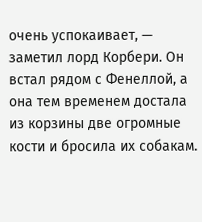очень успокаивает, — заметил лорд Корбери. Он встал рядом с Фенеллой, а она тем временем достала из корзины две огромные кости и бросила их собакам.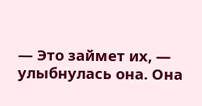— Это займет их, — улыбнулась она. Она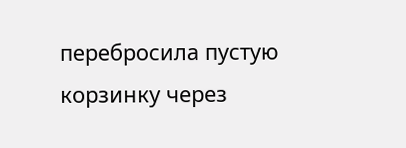перебросила пустую корзинку через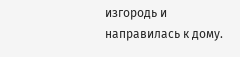изгородь и направилась к дому.